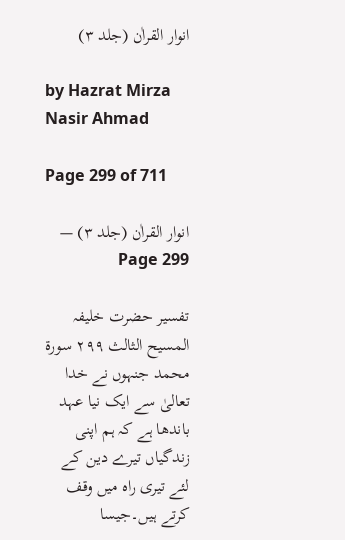انوار القراٰن (جلد ۳)

by Hazrat Mirza Nasir Ahmad

Page 299 of 711

انوار القراٰن (جلد ۳) — Page 299

تفسیر حضرت خلیفہ المسیح الثالث ۲۹۹ سورة محمد جنہوں نے خدا تعالیٰ سے ایک نیا عہد باندھا ہے کہ ہم اپنی زندگیاں تیرے دین کے لئے تیری راہ میں وقف کرتے ہیں۔جیسا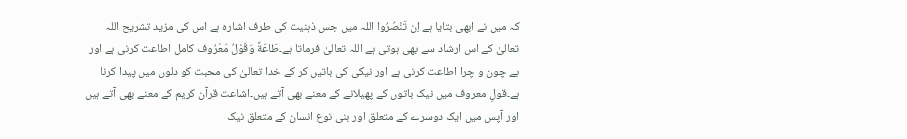کہ میں نے ابھی بتایا ہے اِن تَنْصُرُوا اللہ میں جس ذہنیت کی طرف اشارہ ہے اس کی مزید تشریح اللہ تعالیٰ کے اس ارشاد سے بھی ہوتی ہے اللہ تعالیٰ فرماتا ہے۔طَاعَةً وَقَوْلُ مَعْرُوف کامل اطاعت کرنی ہے اور بے چون و چرا اطاعت کرنی ہے اور نیکی کی باتیں کر کے خدا تعالیٰ کی محبت کو دلوں میں پیدا کرنا ہے۔قولِ معروف میں نیک باتوں کے پھیلانے کے معنے بھی آتے ہیں۔اشاعت قرآن کریم کے معنے بھی آتے ہیں اور آپس میں ایک دوسرے کے متعلق اور بنی نوع انسان کے متعلق نیک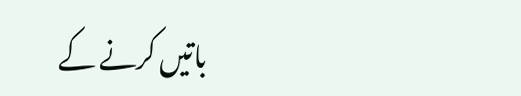باتیں کرنے کے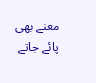معنے بھی پائے جاتے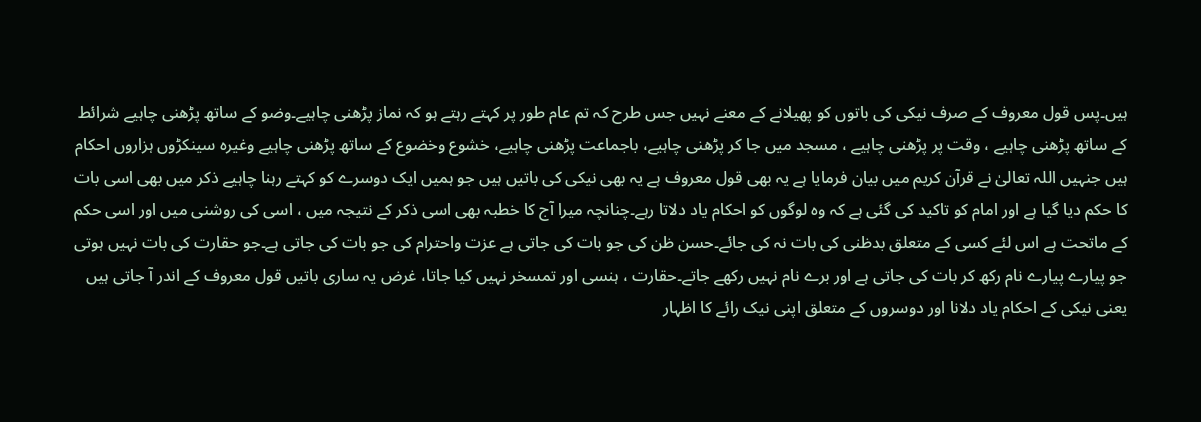ہیں۔پس قول معروف کے صرف نیکی کی باتوں کو پھیلانے کے معنے نہیں جس طرح کہ تم عام طور پر کہتے رہتے ہو کہ نماز پڑھنی چاہیے۔وضو کے ساتھ پڑھنی چاہیے شرائط کے ساتھ پڑھنی چاہیے ، وقت پر پڑھنی چاہیے ، مسجد میں جا کر پڑھنی چاہیے، باجماعت پڑھنی چاہیے، خشوع وخضوع کے ساتھ پڑھنی چاہیے وغیرہ سینکڑوں ہزاروں احکام ہیں جنہیں اللہ تعالیٰ نے قرآن کریم میں بیان فرمایا ہے یہ بھی قول معروف ہے یہ بھی نیکی کی باتیں ہیں جو ہمیں ایک دوسرے کو کہتے رہنا چاہیے ذکر میں بھی اسی بات کا حکم دیا گیا ہے اور امام کو تاکید کی گئی ہے کہ وہ لوگوں کو احکام یاد دلاتا رہے۔چنانچہ میرا آج کا خطبہ بھی اسی ذکر کے نتیجہ میں ، اسی کی روشنی میں اور اسی حکم کے ماتحت ہے اس لئے کسی کے متعلق بدظنی کی بات نہ کی جائے۔حسن ظن کی جو بات کی جاتی ہے عزت واحترام کی جو بات کی جاتی ہے۔جو حقارت کی بات نہیں ہوتی جو پیارے پیارے نام رکھ کر بات کی جاتی ہے اور برے نام نہیں رکھے جاتے۔حقارت ، ہنسی اور تمسخر نہیں کیا جاتا، غرض یہ ساری باتیں قول معروف کے اندر آ جاتی ہیں یعنی نیکی کے احکام یاد دلانا اور دوسروں کے متعلق اپنی نیک رائے کا اظہار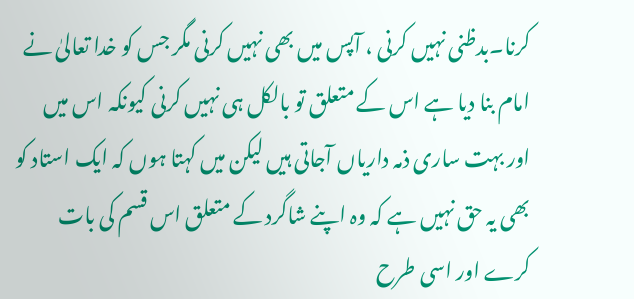کرنا۔بدظنی نہیں کرنی ، آپس میں بھی نہیں کرنی مگر جس کو خدا تعالیٰ نے امام بنا دیا ہے اس کے متعلق تو بالکل ہی نہیں کرنی کیونکہ اس میں اور بہت ساری ذمہ داریاں آجاتی ہیں لیکن میں کہتا ہوں کہ ایک استاد کو بھی یہ حق نہیں ہے کہ وہ اپنے شاگرد کے متعلق اس قسم کی بات کرے اور اسی طرح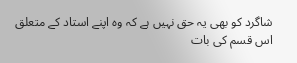شاگرد کو بھی یہ حق نہیں ہے کہ وہ اپنے استاد کے متعلق اس قسم کی بات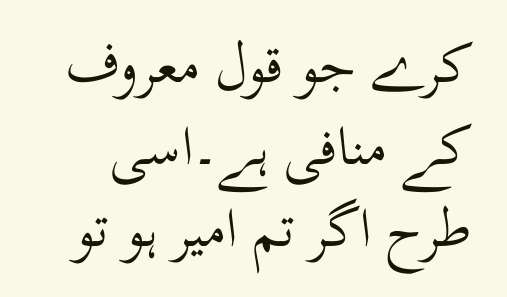کرے جو قول معروف کے منافی ہے۔اسی طرح اگر تم امیر ہو تو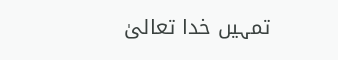تمہیں خدا تعالیٰ